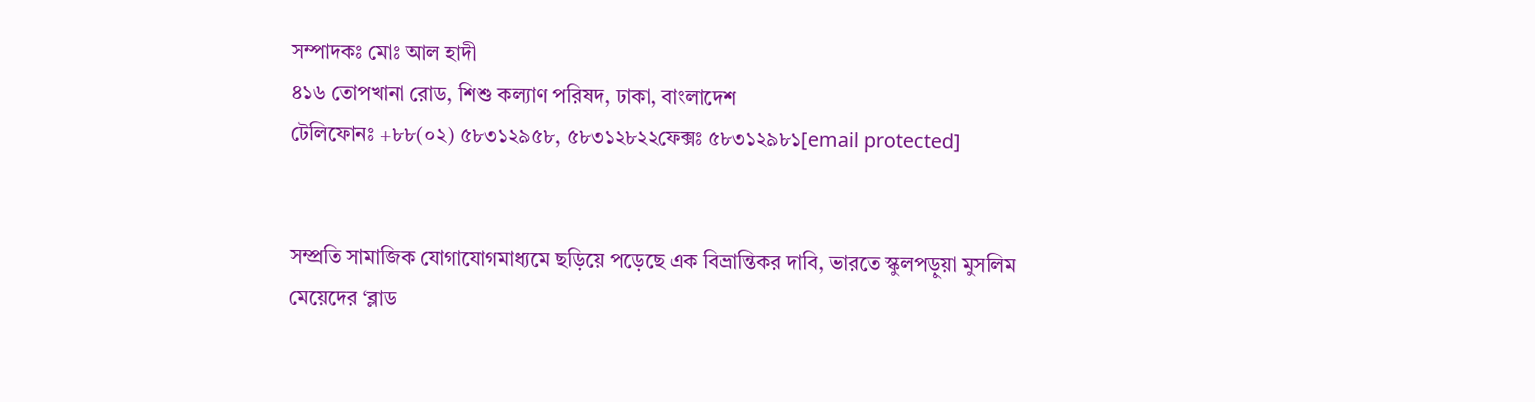সম্পাদকঃ মোঃ আল হাদী
৪১৬ তোপখানা রোড, শিশু কল্যাণ পরিষদ, ঢাকা, বাংলাদেশ
টেলিফোনঃ +৮৮(০২) ৫৮৩১২৯৫৮, ৫৮৩১২৮২২ফেক্সঃ ৫৮৩১২৯৮১[email protected]


সম্প্রতি সামাজিক যোগাযোগমাধ্যমে ছড়িয়ে পড়েছে এক বিভ্রান্তিকর দাবি, ভারতে স্কুলপড়ুয়া মুসলিম মেয়েদের ‘ব্লাড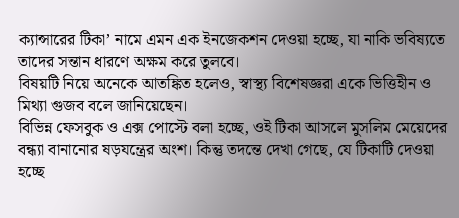ক্যান্সারের টিকা’ নামে এমন এক ইনজেকশন দেওয়া হচ্ছে, যা নাকি ভবিষ্যতে তাদের সন্তান ধারণে অক্ষম করে তুলবে।
বিষয়টি নিয়ে অনেকে আতঙ্কিত হলেও, স্বাস্থ্য বিশেষজ্ঞরা একে ভিত্তিহীন ও মিথ্যা গুজব বলে জানিয়েছেন।
বিভিন্ন ফেসবুক ও এক্স পোস্টে বলা হচ্ছে, ওই টিকা আসলে মুসলিম মেয়েদের বন্ধ্যা বানানোর ষড়যন্ত্রের অংশ। কিন্তু তদন্তে দেখা গেছে, যে টিকাটি দেওয়া হচ্ছে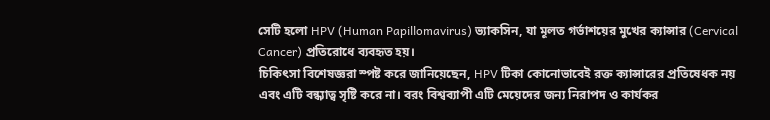সেটি হলো HPV (Human Papillomavirus) ভ্যাকসিন, যা মূলত গর্ভাশয়ের মুখের ক্যান্সার (Cervical Cancer) প্রতিরোধে ব্যবহৃত হয়।
চিকিৎসা বিশেষজ্ঞরা স্পষ্ট করে জানিয়েছেন, HPV টিকা কোনোভাবেই রক্ত ক্যান্সারের প্রতিষেধক নয় এবং এটি বন্ধ্যাত্ব সৃষ্টি করে না। বরং বিশ্বব্যাপী এটি মেয়েদের জন্য নিরাপদ ও কার্যকর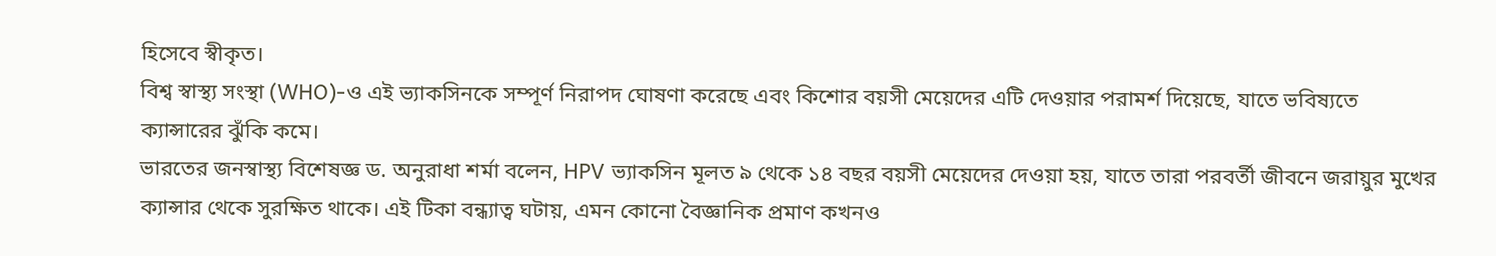হিসেবে স্বীকৃত।
বিশ্ব স্বাস্থ্য সংস্থা (WHO)-ও এই ভ্যাকসিনকে সম্পূর্ণ নিরাপদ ঘোষণা করেছে এবং কিশোর বয়সী মেয়েদের এটি দেওয়ার পরামর্শ দিয়েছে, যাতে ভবিষ্যতে ক্যান্সারের ঝুঁকি কমে।
ভারতের জনস্বাস্থ্য বিশেষজ্ঞ ড. অনুরাধা শর্মা বলেন, HPV ভ্যাকসিন মূলত ৯ থেকে ১৪ বছর বয়সী মেয়েদের দেওয়া হয়, যাতে তারা পরবর্তী জীবনে জরায়ুর মুখের ক্যান্সার থেকে সুরক্ষিত থাকে। এই টিকা বন্ধ্যাত্ব ঘটায়, এমন কোনো বৈজ্ঞানিক প্রমাণ কখনও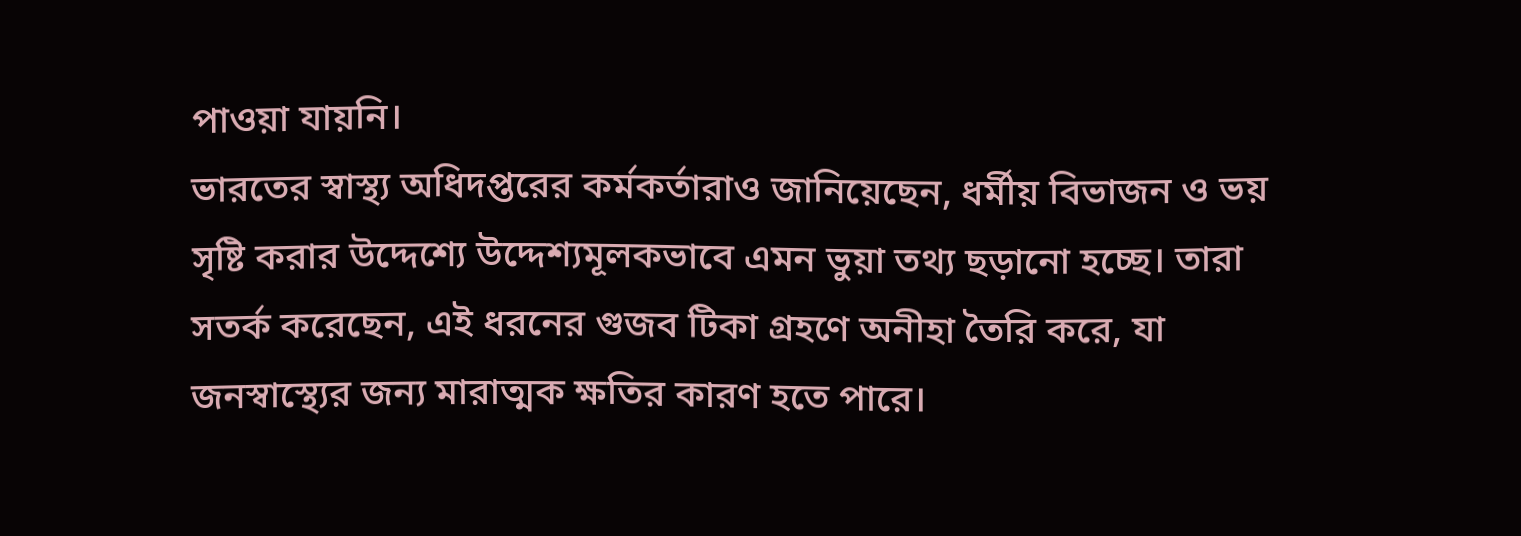পাওয়া যায়নি।
ভারতের স্বাস্থ্য অধিদপ্তরের কর্মকর্তারাও জানিয়েছেন, ধর্মীয় বিভাজন ও ভয় সৃষ্টি করার উদ্দেশ্যে উদ্দেশ্যমূলকভাবে এমন ভুয়া তথ্য ছড়ানো হচ্ছে। তারা সতর্ক করেছেন, এই ধরনের গুজব টিকা গ্রহণে অনীহা তৈরি করে, যা জনস্বাস্থ্যের জন্য মারাত্মক ক্ষতির কারণ হতে পারে।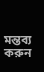মন্তব্য করুন